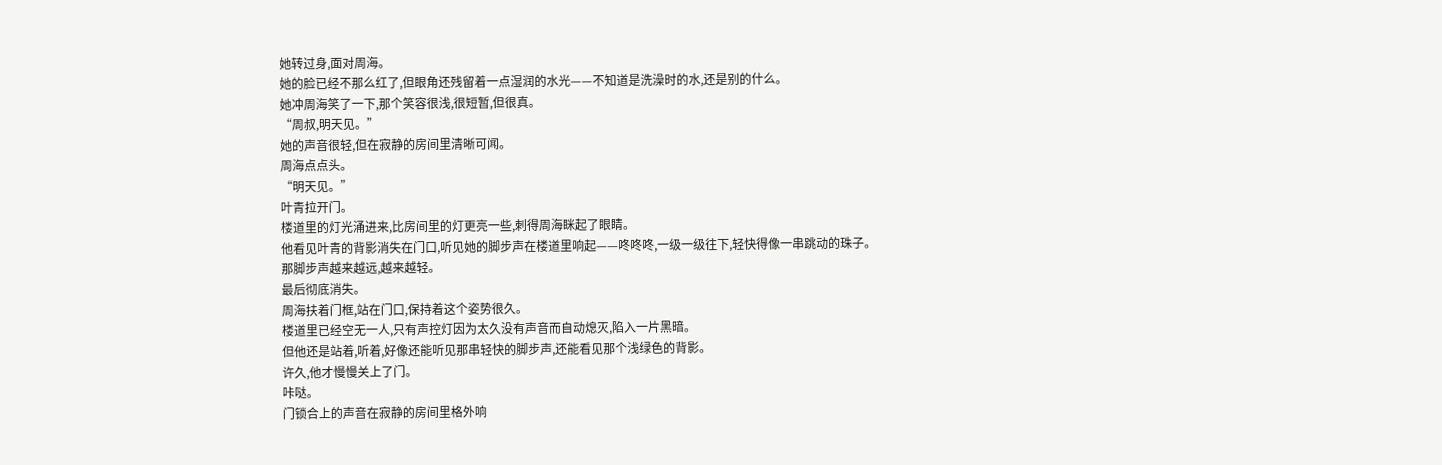她转过身,面对周海。
她的脸已经不那么红了,但眼角还残留着一点湿润的水光——不知道是洗澡时的水,还是别的什么。
她冲周海笑了一下,那个笑容很浅,很短暂,但很真。
“周叔,明天见。”
她的声音很轻,但在寂静的房间里清晰可闻。
周海点点头。
“明天见。”
叶青拉开门。
楼道里的灯光涌进来,比房间里的灯更亮一些,刺得周海眯起了眼睛。
他看见叶青的背影消失在门口,听见她的脚步声在楼道里响起——咚咚咚,一级一级往下,轻快得像一串跳动的珠子。
那脚步声越来越远,越来越轻。
最后彻底消失。
周海扶着门框,站在门口,保持着这个姿势很久。
楼道里已经空无一人,只有声控灯因为太久没有声音而自动熄灭,陷入一片黑暗。
但他还是站着,听着,好像还能听见那串轻快的脚步声,还能看见那个浅绿色的背影。
许久,他才慢慢关上了门。
咔哒。
门锁合上的声音在寂静的房间里格外响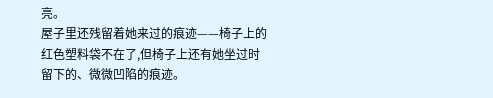亮。
屋子里还残留着她来过的痕迹——椅子上的红色塑料袋不在了,但椅子上还有她坐过时留下的、微微凹陷的痕迹。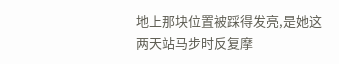地上那块位置被踩得发亮,是她这两天站马步时反复摩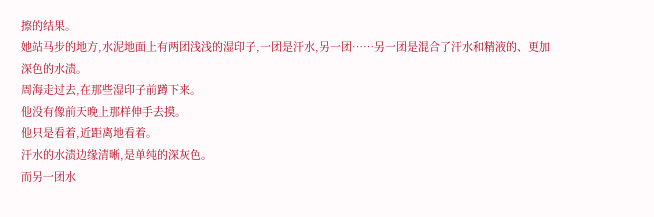擦的结果。
她站马步的地方,水泥地面上有两团浅浅的湿印子,一团是汗水,另一团……另一团是混合了汗水和精液的、更加深色的水渍。
周海走过去,在那些湿印子前蹲下来。
他没有像前天晚上那样伸手去摸。
他只是看着,近距离地看着。
汗水的水渍边缘清晰,是单纯的深灰色。
而另一团水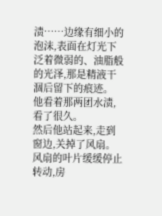渍……边缘有细小的泡沫,表面在灯光下泛着微弱的、油脂般的光泽,那是精液干涸后留下的痕迹。
他看着那两团水渍,看了很久。
然后他站起来,走到窗边,关掉了风扇。
风扇的叶片缓缓停止转动,房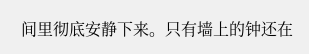间里彻底安静下来。只有墙上的钟还在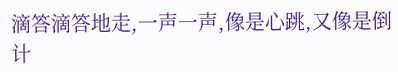滴答滴答地走,一声一声,像是心跳,又像是倒计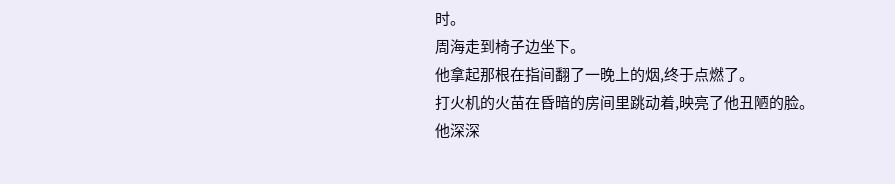时。
周海走到椅子边坐下。
他拿起那根在指间翻了一晚上的烟,终于点燃了。
打火机的火苗在昏暗的房间里跳动着,映亮了他丑陋的脸。
他深深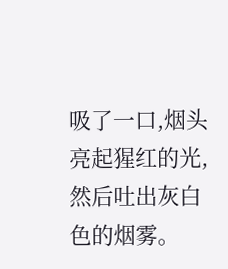吸了一口,烟头亮起猩红的光,然后吐出灰白色的烟雾。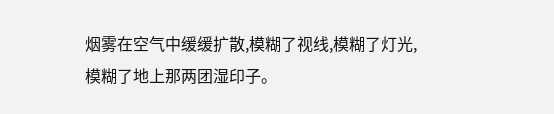烟雾在空气中缓缓扩散,模糊了视线,模糊了灯光,模糊了地上那两团湿印子。